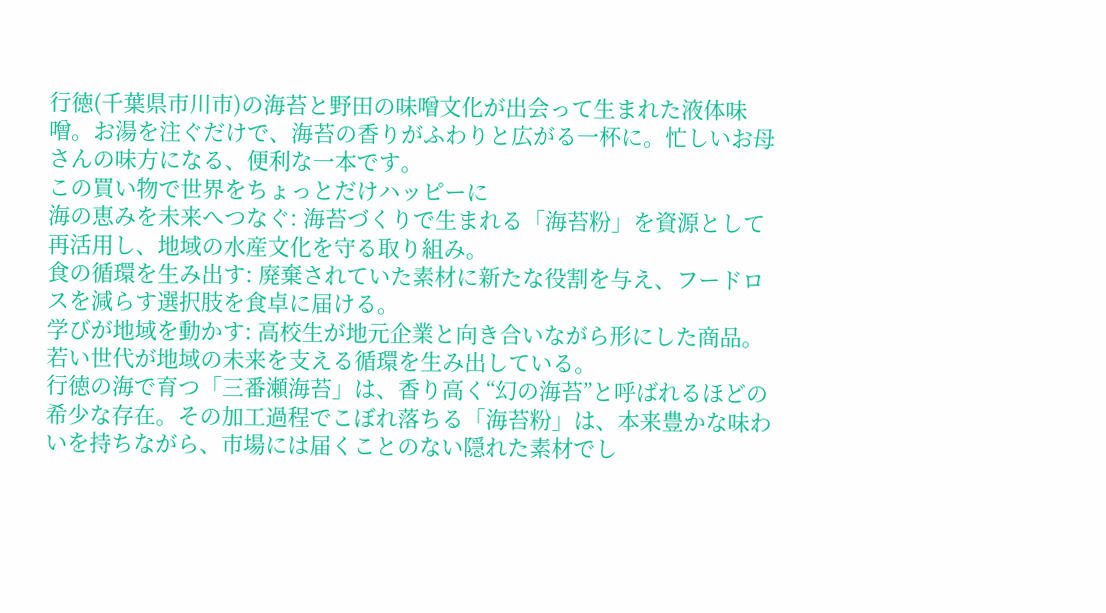行徳(千葉県市川市)の海苔と野田の味噌文化が出会って生まれた液体味噌。お湯を注ぐだけで、海苔の香りがふわりと広がる一杯に。忙しいお母さんの味方になる、便利な一本です。
この買い物で世界をちょっとだけハッピーに
海の恵みを未来へつなぐ: 海苔づくりで生まれる「海苔粉」を資源として再活用し、地域の水産文化を守る取り組み。
食の循環を生み出す: 廃棄されていた素材に新たな役割を与え、フードロスを減らす選択肢を食卓に届ける。
学びが地域を動かす: 高校生が地元企業と向き合いながら形にした商品。若い世代が地域の未来を支える循環を生み出している。
行徳の海で育つ「三番瀬海苔」は、香り高く“幻の海苔”と呼ばれるほどの希少な存在。その加工過程でこぼれ落ちる「海苔粉」は、本来豊かな味わいを持ちながら、市場には届くことのない隠れた素材でし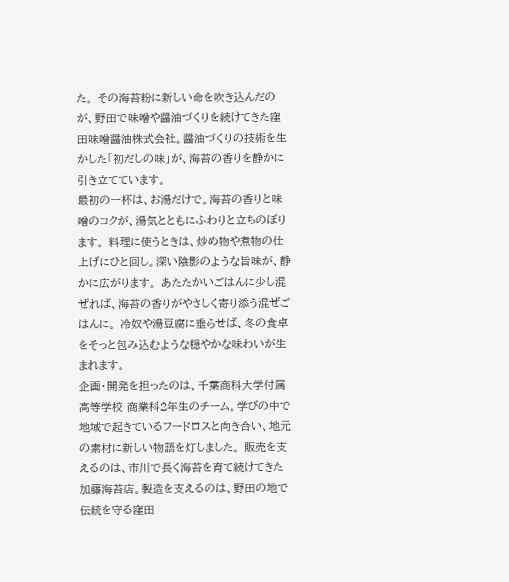た。 その海苔粉に新しい命を吹き込んだのが、野田で味噌や醤油づくりを続けてきた窪田味噌醤油株式会社。醤油づくりの技術を生かした「初だしの味」が、海苔の香りを静かに引き立てています。
最初の一杯は、お湯だけで。海苔の香りと味噌のコクが、湯気とともにふわりと立ちのぼります。 料理に使うときは、炒め物や煮物の仕上げにひと回し。深い陰影のような旨味が、静かに広がります。 あたたかいごはんに少し混ぜれば、海苔の香りがやさしく寄り添う混ぜごはんに。 冷奴や湯豆腐に垂らせば、冬の食卓をそっと包み込むような穏やかな味わいが生まれます。
企画・開発を担ったのは、千葉商科大学付属高等学校 商業科2年生のチーム。学びの中で地域で起きているフードロスと向き合い、地元の素材に新しい物語を灯しました。 販売を支えるのは、市川で長く海苔を育て続けてきた加藤海苔店。製造を支えるのは、野田の地で伝統を守る窪田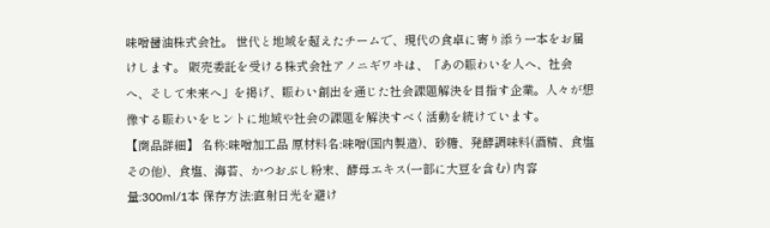味噌醤油株式会社。 世代と地域を超えたチームで、現代の食卓に寄り添う一本をお届けします。 販売委託を受ける株式会社アノニギワヰは、「あの賑わいを人へ、社会へ、そして未来へ」を掲げ、賑わい創出を通じた社会課題解決を目指す企業。人々が想像する賑わいをヒントに地域や社会の課題を解決すべく活動を続けています。
【商品詳細】 名称:味噌加工品 原材料名:味噌(国内製造)、砂糖、発酵調味料(酒精、食塩 その他)、食塩、海苔、かつおぶし粉末、酵母エキス(一部に大豆を含む) 内容量:300ml/1本 保存方法:直射日光を避け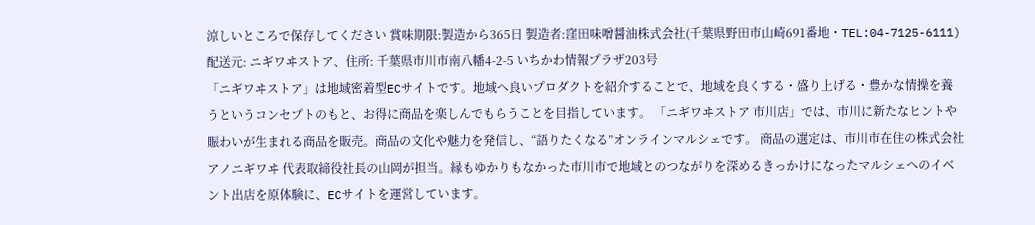涼しいところで保存してください 賞味期限:製造から365日 製造者:窪田味噌醤油株式会社(千葉県野田市山崎691番地・TEL:04-7125-6111)
配送元: ニギワヰストア、住所: 千葉県市川市南八幡4-2-5 いちかわ情報プラザ203号
「ニギワヰストア」は地域密着型ECサイトです。地域へ良いプロダクトを紹介することで、地域を良くする・盛り上げる・豊かな情操を養うというコンセプトのもと、お得に商品を楽しんでもらうことを目指しています。 「ニギワヰストア 市川店」では、市川に新たなヒントや賑わいが生まれる商品を販売。商品の文化や魅力を発信し、“語りたくなる”オンラインマルシェです。 商品の選定は、市川市在住の株式会社アノニギワヰ 代表取締役社長の山岡が担当。縁もゆかりもなかった市川市で地域とのつながりを深めるきっかけになったマルシェへのイベント出店を原体験に、ECサイトを運営しています。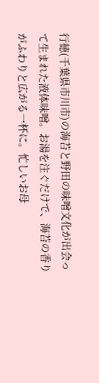行徳(千葉県市川市)の海苔と野田の味噌文化が出会って生まれた液体味噌。お湯を注ぐだけで、海苔の香りがふわりと広がる一杯に。忙しいお母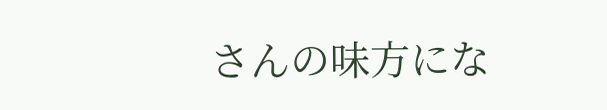さんの味方にな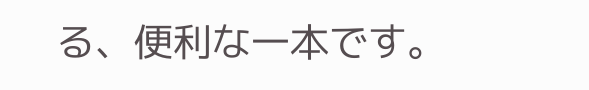る、便利な一本です。